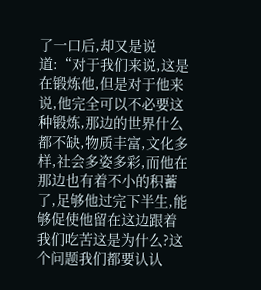了一口后,却又是说道:“对于我们来说,这是在锻炼他,但是对于他来说,他完全可以不必要这种锻炼,那边的世界什么都不缺,物质丰富,文化多样,社会多姿多彩,而他在那边也有着不小的积蓄了,足够他过完下半生,能够促使他留在这边跟着我们吃苦这是为什么?这个问题我们都要认认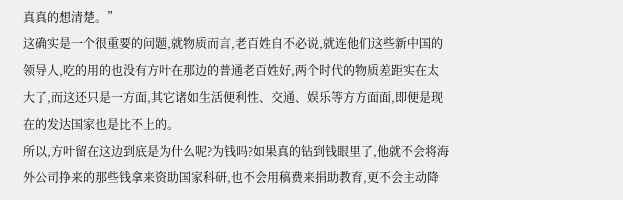真真的想清楚。”
这确实是一个很重要的问题,就物质而言,老百姓自不必说,就连他们这些新中国的领导人,吃的用的也没有方叶在那边的普通老百姓好,两个时代的物质差距实在太大了,而这还只是一方面,其它诸如生活便利性、交通、娱乐等方方面面,即便是现在的发达国家也是比不上的。
所以,方叶留在这边到底是为什么呢?为钱吗?如果真的钻到钱眼里了,他就不会将海外公司挣来的那些钱拿来资助国家科研,也不会用稿费来捐助教育,更不会主动降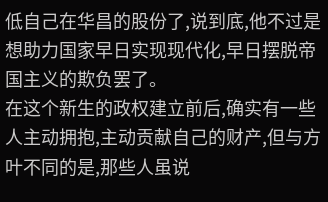低自己在华昌的股份了,说到底,他不过是想助力国家早日实现现代化,早日摆脱帝国主义的欺负罢了。
在这个新生的政权建立前后,确实有一些人主动拥抱,主动贡献自己的财产,但与方叶不同的是,那些人虽说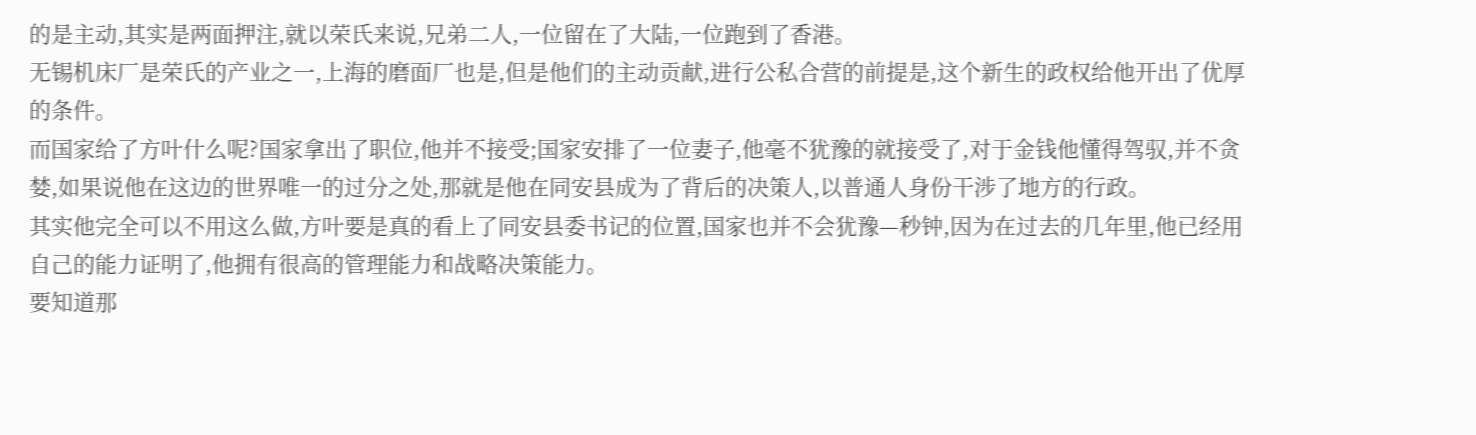的是主动,其实是两面押注,就以荣氏来说,兄弟二人,一位留在了大陆,一位跑到了香港。
无锡机床厂是荣氏的产业之一,上海的磨面厂也是,但是他们的主动贡献,进行公私合营的前提是,这个新生的政权给他开出了优厚的条件。
而国家给了方叶什么呢?国家拿出了职位,他并不接受;国家安排了一位妻子,他毫不犹豫的就接受了,对于金钱他懂得驾驭,并不贪婪,如果说他在这边的世界唯一的过分之处,那就是他在同安县成为了背后的决策人,以普通人身份干涉了地方的行政。
其实他完全可以不用这么做,方叶要是真的看上了同安县委书记的位置,国家也并不会犹豫—秒钟,因为在过去的几年里,他已经用自己的能力证明了,他拥有很高的管理能力和战略决策能力。
要知道那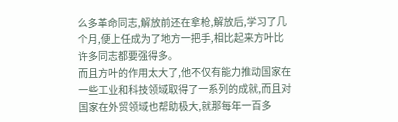么多革命同志,解放前还在拿枪,解放后,学习了几个月,便上任成为了地方一把手,相比起来方叶比许多同志都要强得多。
而且方叶的作用太大了,他不仅有能力推动国家在一些工业和科技领域取得了一系列的成就,而且对国家在外贸领域也帮助极大,就那每年一百多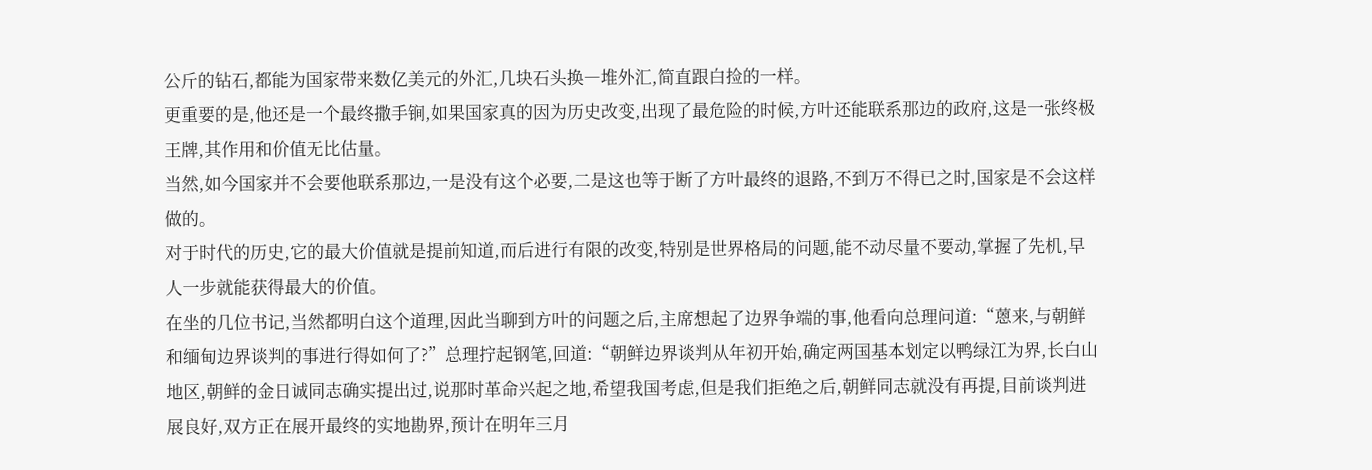公斤的钻石,都能为国家带来数亿美元的外汇,几块石头换―堆外汇,简直跟白捡的一样。
更重要的是,他还是一个最终撒手锏,如果国家真的因为历史改变,出现了最危险的时候,方叶还能联系那边的政府,这是一张终极王牌,其作用和价值无比估量。
当然,如今国家并不会要他联系那边,一是没有这个必要,二是这也等于断了方叶最终的退路,不到万不得已之时,国家是不会这样做的。
对于时代的历史,它的最大价值就是提前知道,而后进行有限的改变,特别是世界格局的问题,能不动尽量不要动,掌握了先机,早人一步就能获得最大的价值。
在坐的几位书记,当然都明白这个道理,因此当聊到方叶的问题之后,主席想起了边界争端的事,他看向总理问道:“蒽来,与朝鲜和缅甸边界谈判的事进行得如何了?”总理拧起钢笔,回道:“朝鲜边界谈判从年初开始,确定两国基本划定以鸭绿江为界,长白山地区,朝鲜的金日诚同志确实提出过,说那时革命兴起之地,希望我国考虑,但是我们拒绝之后,朝鲜同志就没有再提,目前谈判进展良好,双方正在展开最终的实地勘界,预计在明年三月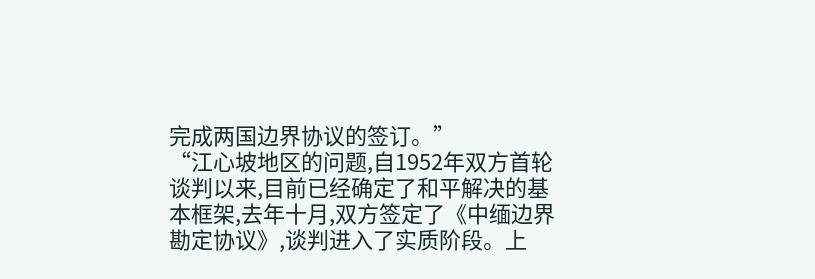完成两国边界协议的签订。”
“江心坡地区的问题,自1952年双方首轮谈判以来,目前已经确定了和平解决的基本框架,去年十月,双方签定了《中缅边界勘定协议》,谈判进入了实质阶段。上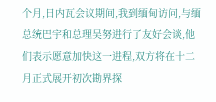个月,日内瓦会议期间,我到缅甸访问,与缅总统巴宇和总理吴努进行了友好会谈,他们表示愿意加快这一进程,双方将在十二月正式展开初次勘界探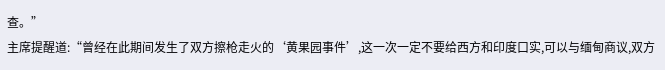查。”
主席提醒道:“曾经在此期间发生了双方擦枪走火的‘黄果园事件’,这一次一定不要给西方和印度口实,可以与缅甸商议,双方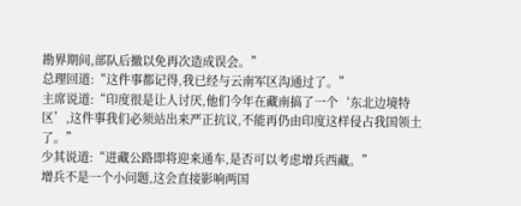勘界期间,部队后撤以免再次造成误会。”
总理回道:“这件事都记得,我已经与云南军区沟通过了。”
主席说道:“印度很是让人讨厌,他们今年在藏南搞了一个‘东北边境特区’,这件事我们必须站出来严正抗议,不能再仍由印度这样侵占我国领土了。”
少其说道:“进藏公路即将迎来通车,是否可以考虑增兵西藏。”
增兵不是一个小问题,这会直接影响两国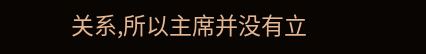关系,所以主席并没有立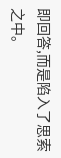即回答,而是陷入了思索之中。